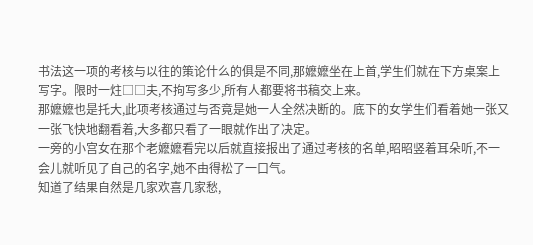书法这一项的考核与以往的策论什么的俱是不同,那嬷嬷坐在上首,学生们就在下方桌案上写字。限时一炷□□夫,不拘写多少,所有人都要将书稿交上来。
那嬷嬷也是托大,此项考核通过与否竟是她一人全然决断的。底下的女学生们看着她一张又一张飞快地翻看着,大多都只看了一眼就作出了决定。
一旁的小宫女在那个老嬷嬷看完以后就直接报出了通过考核的名单,昭昭竖着耳朵听,不一会儿就听见了自己的名字,她不由得松了一口气。
知道了结果自然是几家欢喜几家愁,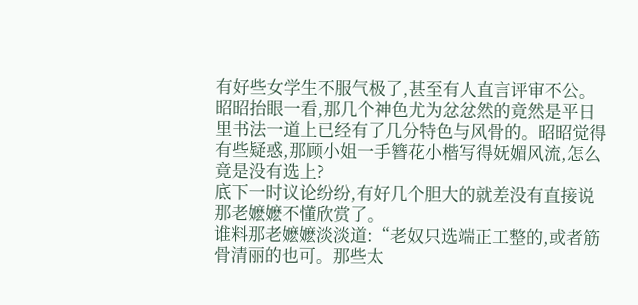有好些女学生不服气极了,甚至有人直言评审不公。
昭昭抬眼一看,那几个神色尤为忿忿然的竟然是平日里书法一道上已经有了几分特色与风骨的。昭昭觉得有些疑惑,那顾小姐一手簪花小楷写得妩媚风流,怎么竟是没有选上?
底下一时议论纷纷,有好几个胆大的就差没有直接说那老嬷嬷不懂欣赏了。
谁料那老嬷嬷淡淡道:“老奴只选端正工整的,或者筋骨清丽的也可。那些太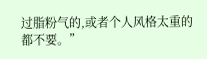过脂粉气的,或者个人风格太重的都不要。”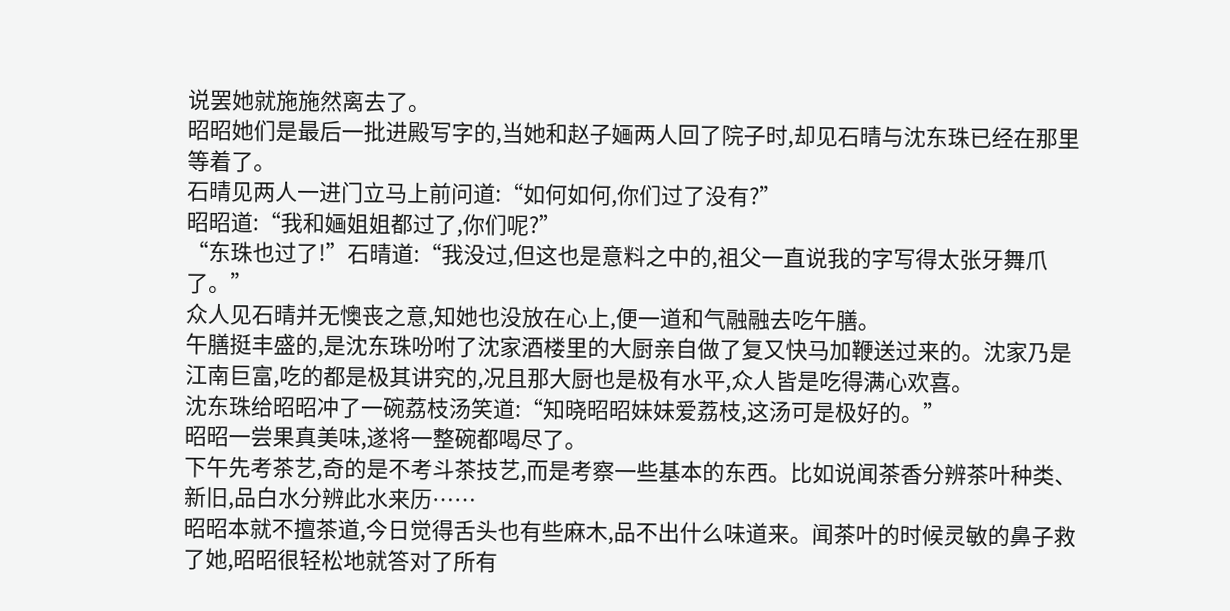说罢她就施施然离去了。
昭昭她们是最后一批进殿写字的,当她和赵子婳两人回了院子时,却见石晴与沈东珠已经在那里等着了。
石晴见两人一进门立马上前问道:“如何如何,你们过了没有?”
昭昭道:“我和婳姐姐都过了,你们呢?”
“东珠也过了!”石晴道:“我没过,但这也是意料之中的,祖父一直说我的字写得太张牙舞爪了。”
众人见石晴并无懊丧之意,知她也没放在心上,便一道和气融融去吃午膳。
午膳挺丰盛的,是沈东珠吩咐了沈家酒楼里的大厨亲自做了复又快马加鞭送过来的。沈家乃是江南巨富,吃的都是极其讲究的,况且那大厨也是极有水平,众人皆是吃得满心欢喜。
沈东珠给昭昭冲了一碗荔枝汤笑道:“知晓昭昭妹妹爱荔枝,这汤可是极好的。”
昭昭一尝果真美味,遂将一整碗都喝尽了。
下午先考茶艺,奇的是不考斗茶技艺,而是考察一些基本的东西。比如说闻茶香分辨茶叶种类、新旧,品白水分辨此水来历……
昭昭本就不擅茶道,今日觉得舌头也有些麻木,品不出什么味道来。闻茶叶的时候灵敏的鼻子救了她,昭昭很轻松地就答对了所有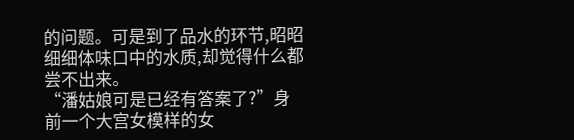的问题。可是到了品水的环节,昭昭细细体味口中的水质,却觉得什么都尝不出来。
“潘姑娘可是已经有答案了?”身前一个大宫女模样的女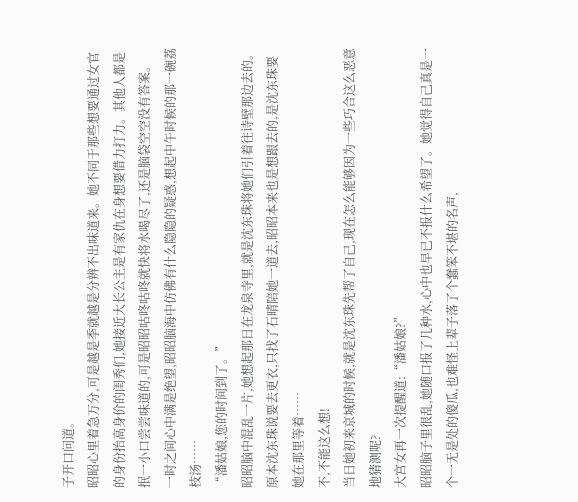子开口问道。
昭昭心里着急万分,可是越是季就越是分辨不出味道来。她不同于那些想要通过女官的身份抬高身价的闺秀们,她接近大长公主是有家仇在身想要借力打力。其他人都是抿一小口尝尝味道的,可是昭昭咕咚咕咚就快将水喝尽了,还是脑袋空空没有答案。
一时之间心中满是绝望,昭昭脑海中仿佛有什么隐隐的疑惑,想起中午时候的那一碗荔枝汤……
“潘姑娘,您的时间到了。”
昭昭脑中混乱一片,她想起那日在龙泉寺里,就是沈东珠将她们引着往诗壁那边去的。原本沈东珠说要去更衣,只找了石晴陪她一道去,昭昭本来也是想跟去的,是沈东珠要她在那里等着……
不,不能这么想!
当日她初来京城的时候,就是沈东珠先帮了自己,现在怎么能够因为一些巧合这么恶意地猜测呢?
大宫女再一次提醒道:“潘姑娘?”
昭昭脑子里很乱,她随口报了几种水,心中也早已不报什么希望了。她觉得自己真是一个一无是处的傻瓜,也难怪上辈子落了个蠢笨不堪的名声,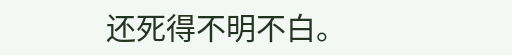还死得不明不白。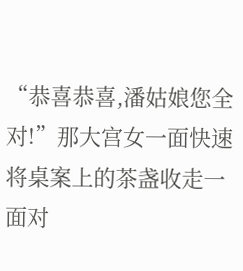“恭喜恭喜,潘姑娘您全对!”那大宫女一面快速将桌案上的茶盏收走一面对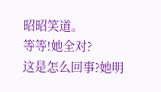昭昭笑道。
等等!她全对?
这是怎么回事?她明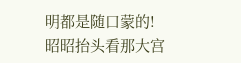明都是随口蒙的!
昭昭抬头看那大宫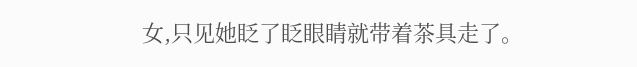女,只见她眨了眨眼睛就带着茶具走了。